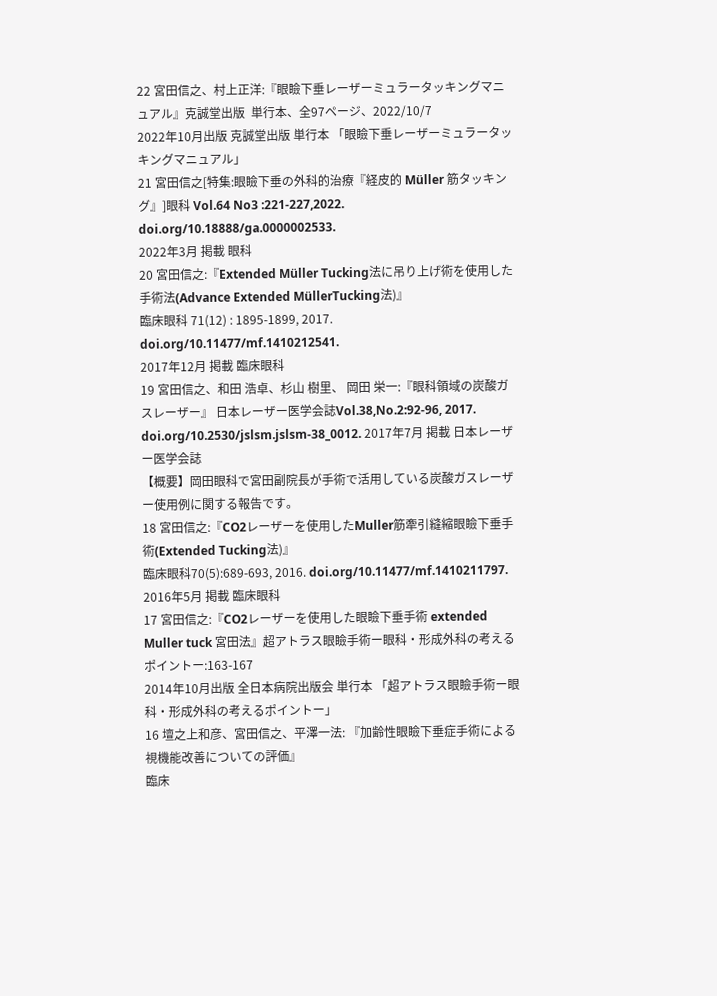22 宮田信之、村上正洋:『眼瞼下垂レーザーミュラータッキングマニュアル』克誠堂出版  単行本、全97ページ、2022/10/7
2022年10月出版 克誠堂出版 単行本 「眼瞼下垂レーザーミュラータッキングマニュアル」
21 宮田信之[特集:眼瞼下垂の外科的治療『経皮的 Müller 筋タッキング』]眼科 Vol.64 No3 :221-227,2022. doi.org/10.18888/ga.0000002533.
2022年3月 掲載 眼科
20 宮田信之:『Extended Müller Tucking法に吊り上げ術を使用した手術法(Advance Extended MüllerTucking法)』
臨床眼科 71(12) : 1895-1899, 2017. doi.org/10.11477/mf.1410212541.
2017年12月 掲載 臨床眼科
19 宮田信之、和田 浩卓、杉山 樹里、 岡田 栄一:『眼科領域の炭酸ガスレーザー』 日本レーザー医学会誌Vol.38,No.2:92-96, 2017. doi.org/10.2530/jslsm.jslsm-38_0012. 2017年7月 掲載 日本レーザー医学会誌
【概要】岡田眼科で宮田副院長が手術で活用している炭酸ガスレーザー使用例に関する報告です。
18 宮田信之:『CO2レーザーを使用したMuller筋牽引縫縮眼瞼下垂手術(Extended Tucking法)』
臨床眼科70(5):689-693, 2016. doi.org/10.11477/mf.1410211797.
2016年5月 掲載 臨床眼科
17 宮田信之:『CO2レーザーを使用した眼瞼下垂手術 extended Muller tuck 宮田法』超アトラス眼瞼手術ー眼科・形成外科の考えるポイントー:163-167
2014年10月出版 全日本病院出版会 単行本 「超アトラス眼瞼手術ー眼科・形成外科の考えるポイントー」
16 壇之上和彦、宮田信之、平澤一法: 『加齢性眼瞼下垂症手術による視機能改善についての評価』
臨床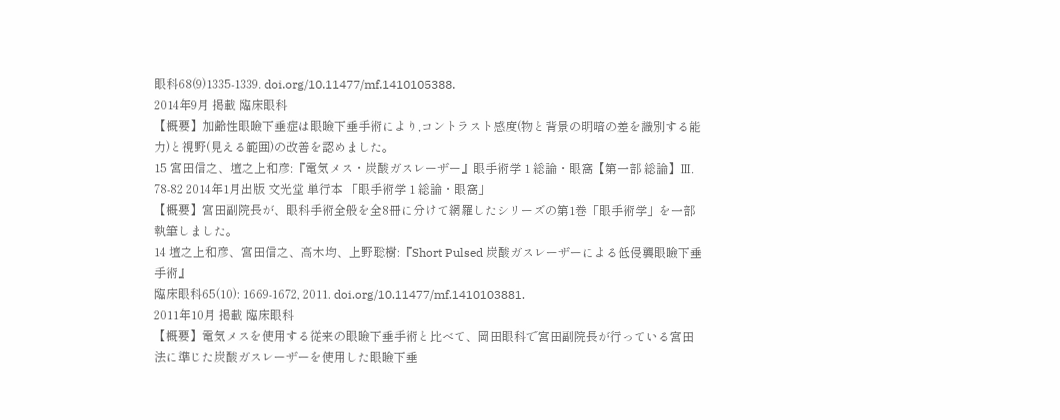眼科68(9)1335-1339. doi.org/10.11477/mf.1410105388.
2014年9月 掲載 臨床眼科
【概要】加齢性眼瞼下垂症は眼瞼下垂手術により,コントラスト感度(物と背景の明暗の差を識別する能力)と視野(見える範囲)の改善を認めました。
15 宮田信之、壇之上和彦:『電気メス・炭酸ガスレーザー』眼手術学 1 総論・眼窩【第一部 総論】Ⅲ. 78-82 2014年1月出版 文光堂 単行本 「眼手術学 1 総論・眼窩」
【概要】宮田副院長が、眼科手術全般を全8冊に分けて網羅したシリーズの第1巻「眼手術学」を一部執筆しました。
14 壇之上和彦、宮田信之、高木均、上野聡樹:『Short Pulsed 炭酸ガスレーザーによる低侵襲眼瞼下垂手術』
臨床眼科65(10): 1669-1672, 2011. doi.org/10.11477/mf.1410103881.
2011年10月 掲載 臨床眼科
【概要】電気メスを使用する従来の眼瞼下垂手術と比べて、岡田眼科で宮田副院長が行っている宮田法に準じた炭酸ガスレーザーを使用した眼瞼下垂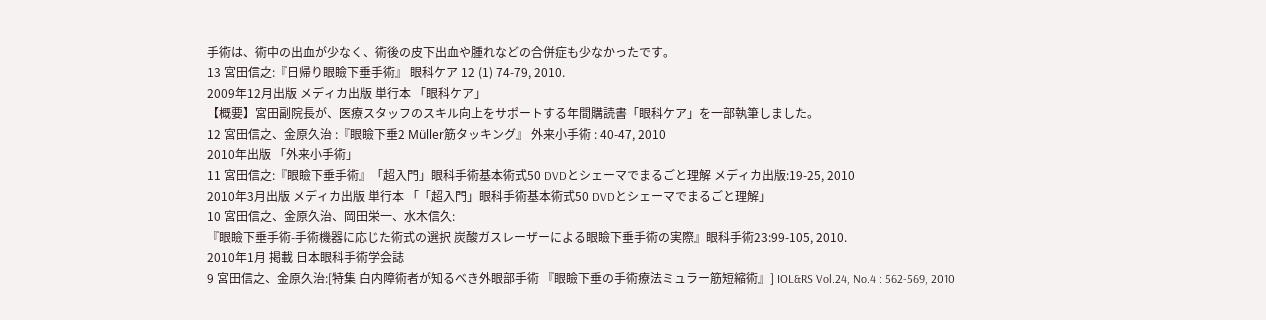手術は、術中の出血が少なく、術後の皮下出血や腫れなどの合併症も少なかったです。
13 宮田信之:『日帰り眼瞼下垂手術』 眼科ケア 12 (1) 74-79, 2010.
2009年12月出版 メディカ出版 単行本 「眼科ケア」
【概要】宮田副院長が、医療スタッフのスキル向上をサポートする年間購読書「眼科ケア」を一部執筆しました。
12 宮田信之、金原久治 :『眼瞼下垂2 Müller筋タッキング』 外来小手術 : 40-47, 2010
2010年出版 「外来小手術」
11 宮田信之:『眼瞼下垂手術』「超入門」眼科手術基本術式50 DVDとシェーマでまるごと理解 メディカ出版:19-25, 2010
2010年3月出版 メディカ出版 単行本 「「超入門」眼科手術基本術式50 DVDとシェーマでまるごと理解」
10 宮田信之、金原久治、岡田栄一、水木信久:
『眼瞼下垂手術-手術機器に応じた術式の選択 炭酸ガスレーザーによる眼瞼下垂手術の実際』眼科手術23:99-105, 2010.
2010年1月 掲載 日本眼科手術学会誌
9 宮田信之、金原久治:[特集 白内障術者が知るべき外眼部手術 『眼瞼下垂の手術療法ミュラー筋短縮術』] IOL&RS Vol.24, No.4 : 562-569, 2010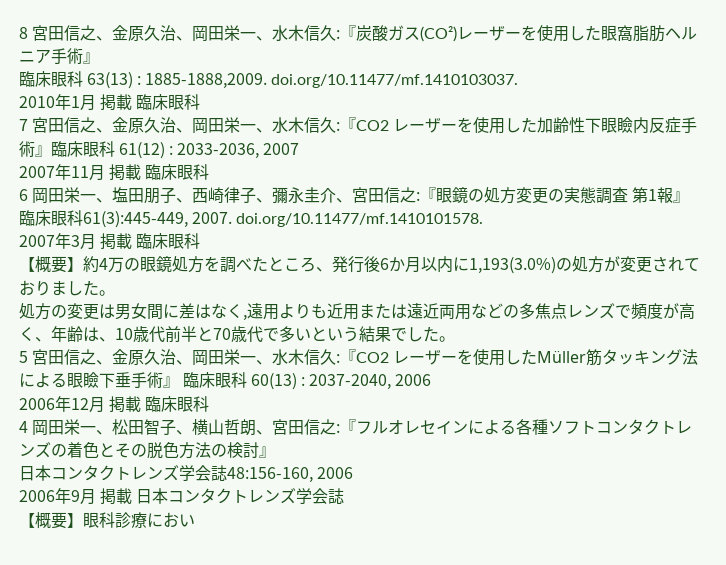8 宮田信之、金原久治、岡田栄一、水木信久:『炭酸ガス(CO²)レーザーを使用した眼窩脂肪ヘルニア手術』
臨床眼科 63(13) : 1885-1888,2009. doi.org/10.11477/mf.1410103037.
2010年1月 掲載 臨床眼科
7 宮田信之、金原久治、岡田栄一、水木信久:『CO2 レーザーを使用した加齢性下眼瞼内反症手術』臨床眼科 61(12) : 2033-2036, 2007
2007年11月 掲載 臨床眼科
6 岡田栄一、塩田朋子、西崎律子、彌永圭介、宮田信之:『眼鏡の処方変更の実態調査 第1報』 臨床眼科61(3):445-449, 2007. doi.org/10.11477/mf.1410101578.
2007年3月 掲載 臨床眼科
【概要】約4万の眼鏡処方を調べたところ、発行後6か月以内に1,193(3.0%)の処方が変更されておりました。
処方の変更は男女間に差はなく,遠用よりも近用または遠近両用などの多焦点レンズで頻度が高く、年齢は、10歳代前半と70歳代で多いという結果でした。
5 宮田信之、金原久治、岡田栄一、水木信久:『CO2 レーザーを使用したMüller筋タッキング法による眼瞼下垂手術』 臨床眼科 60(13) : 2037-2040, 2006
2006年12月 掲載 臨床眼科
4 岡田栄一、松田智子、横山哲朗、宮田信之:『フルオレセインによる各種ソフトコンタクトレンズの着色とその脱色方法の検討』
日本コンタクトレンズ学会誌48:156-160, 2006
2006年9月 掲載 日本コンタクトレンズ学会誌
【概要】眼科診療におい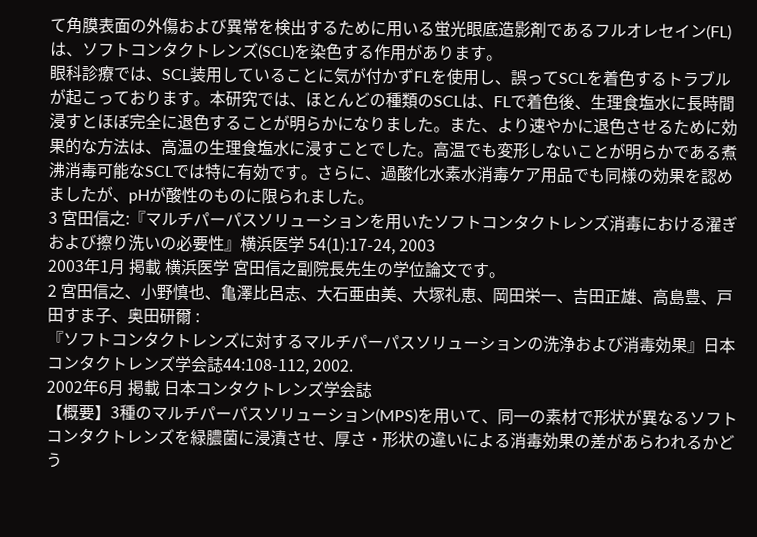て角膜表面の外傷および異常を検出するために用いる蛍光眼底造影剤であるフルオレセイン(FL)は、ソフトコンタクトレンズ(SCL)を染色する作用があります。
眼科診療では、SCL装用していることに気が付かずFLを使用し、誤ってSCLを着色するトラブルが起こっております。本研究では、ほとんどの種類のSCLは、FLで着色後、生理食塩水に長時間浸すとほぼ完全に退色することが明らかになりました。また、より速やかに退色させるために効果的な方法は、高温の生理食塩水に浸すことでした。高温でも変形しないことが明らかである煮沸消毒可能なSCLでは特に有効です。さらに、過酸化水素水消毒ケア用品でも同様の効果を認めましたが、pHが酸性のものに限られました。
3 宮田信之:『マルチパーパスソリューションを用いたソフトコンタクトレンズ消毒における濯ぎおよび擦り洗いの必要性』横浜医学 54(1):17-24, 2003
2003年1月 掲載 横浜医学 宮田信之副院長先生の学位論文です。
2 宮田信之、小野慎也、亀澤比呂志、大石亜由美、大塚礼恵、岡田栄一、吉田正雄、高島豊、戸田すま子、奥田研爾 :
『ソフトコンタクトレンズに対するマルチパーパスソリューションの洗浄および消毒効果』日本コンタクトレンズ学会誌44:108-112, 2002.
2002年6月 掲載 日本コンタクトレンズ学会誌
【概要】3種のマルチパーパスソリューション(MPS)を用いて、同一の素材で形状が異なるソフトコンタクトレンズを緑膿菌に浸漬させ、厚さ・形状の違いによる消毒効果の差があらわれるかどう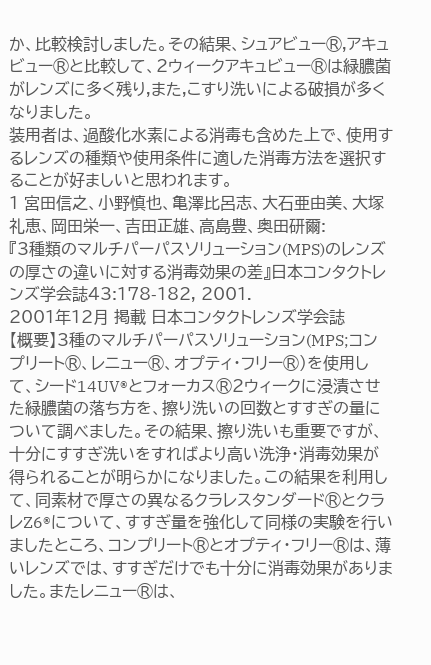か、比較検討しました。その結果、シュアビュー®,アキュビュー®と比較して、2ウィークアキュビュー®は緑膿菌がレンズに多く残り,また,こすり洗いによる破損が多くなりました。
装用者は、過酸化水素による消毒も含めた上で、使用するレンズの種類や使用条件に適した消毒方法を選択することが好ましいと思われます。
1 宮田信之、小野慎也、亀澤比呂志、大石亜由美、大塚礼恵、岡田栄一、吉田正雄、高島豊、奥田研爾:
『3種類のマルチパーパスソリューション(MPS)のレンズの厚さの違いに対する消毒効果の差』日本コンタクトレンズ学会誌43:178-182, 2001.
2001年12月 掲載 日本コンタクトレンズ学会誌
【概要】3種のマルチパーパスソリューション(MPS;コンプリート®、レニュー®、オプティ・フリー®)を使用して、シード14UV®とフォーカス®2ウィークに浸漬させた緑膿菌の落ち方を、擦り洗いの回数とすすぎの量について調べました。その結果、擦り洗いも重要ですが、十分にすすぎ洗いをすればより高い洗浄・消毒効果が得られることが明らかになりました。この結果を利用して、同素材で厚さの異なるクラレスタンダード®とクラレZ6®について、すすぎ量を強化して同様の実験を行いましたところ、コンプリート®とオプティ・フリー®は、薄いレンズでは、すすぎだけでも十分に消毒効果がありました。またレニュー®は、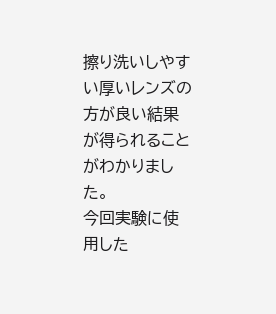擦り洗いしやすい厚いレンズの方が良い結果が得られることがわかりました。
今回実験に使用した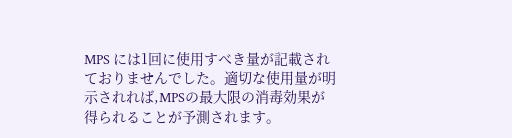MPS には1回に使用すべき量が記載されておりませんでした。適切な使用量が明示されれば,MPSの最大限の消毒効果が得られることが予測されます。